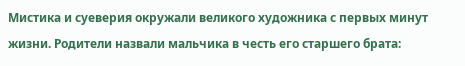Мистика и суеверия окружали великого художника с первых минут жизни. Родители назвали мальчика в честь его старшего брата: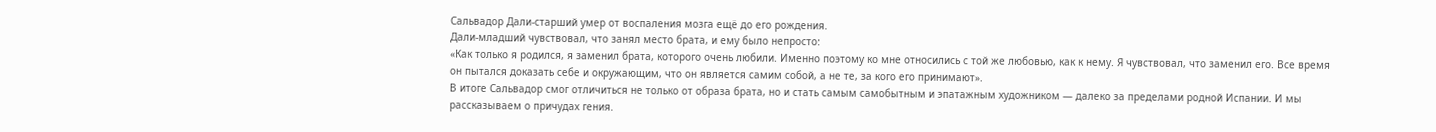Сальвадор Дали-старший умер от воспаления мозга ещё до его рождения.
Дали-младший чувствовал, что занял место брата, и ему было непросто:
«Как только я родился, я заменил брата, которого очень любили. Именно поэтому ко мне относились с той же любовью, как к нему. Я чувствовал, что заменил его. Все время он пытался доказать себе и окружающим, что он является самим собой, а не те, за кого его принимают».
В итоге Сальвадор смог отличиться не только от образа брата, но и стать самым самобытным и эпатажным художником — далеко за пределами родной Испании. И мы рассказываем о причудах гения.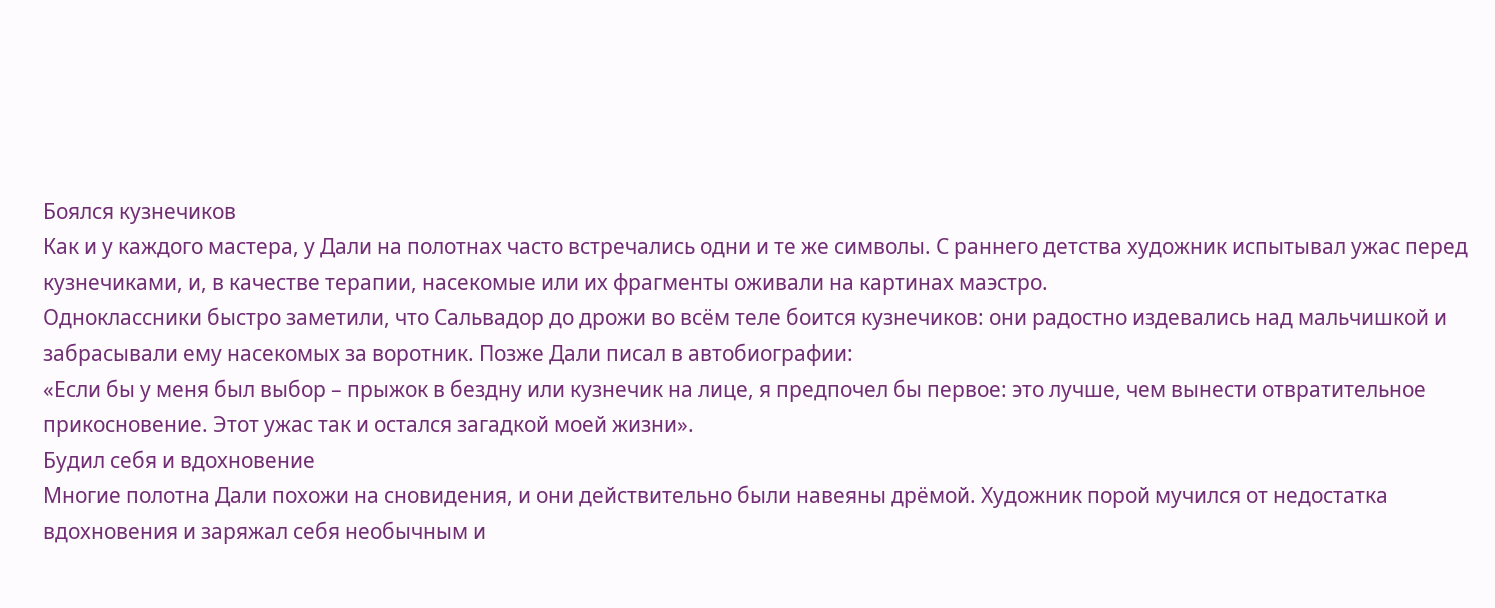Боялся кузнечиков
Как и у каждого мастера, у Дали на полотнах часто встречались одни и те же символы. С раннего детства художник испытывал ужас перед кузнечиками, и, в качестве терапии, насекомые или их фрагменты оживали на картинах маэстро.
Одноклассники быстро заметили, что Сальвадор до дрожи во всём теле боится кузнечиков: они радостно издевались над мальчишкой и забрасывали ему насекомых за воротник. Позже Дали писал в автобиографии:
«Если бы у меня был выбор – прыжок в бездну или кузнечик на лице, я предпочел бы первое: это лучше, чем вынести отвратительное прикосновение. Этот ужас так и остался загадкой моей жизни».
Будил себя и вдохновение
Многие полотна Дали похожи на сновидения, и они действительно были навеяны дрёмой. Художник порой мучился от недостатка вдохновения и заряжал себя необычным и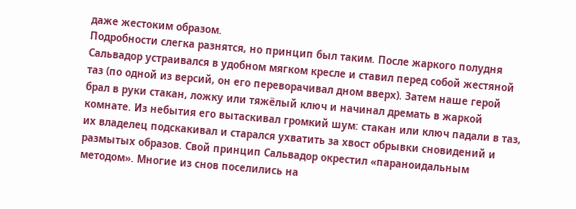даже жестоким образом.
Подробности слегка разнятся, но принцип был таким. После жаркого полудня Сальвадор устраивался в удобном мягком кресле и ставил перед собой жестяной таз (по одной из версий, он его переворачивал дном вверх). Затем наше герой брал в руки стакан, ложку или тяжёлый ключ и начинал дремать в жаркой комнате. Из небытия его вытаскивал громкий шум: стакан или ключ падали в таз, их владелец подскакивал и старался ухватить за хвост обрывки сновидений и размытых образов. Свой принцип Сальвадор окрестил «параноидальным методом». Многие из снов поселились на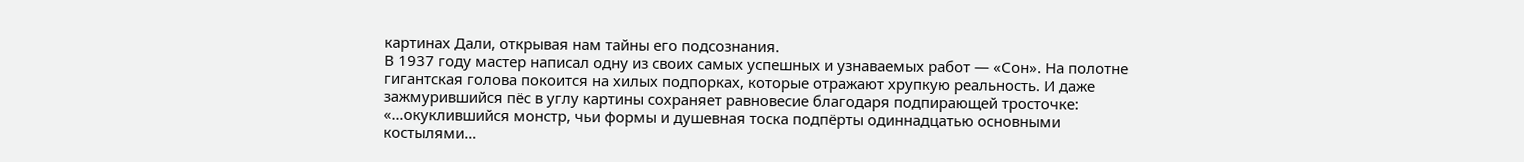картинах Дали, открывая нам тайны его подсознания.
В 1937 году мастер написал одну из своих самых успешных и узнаваемых работ — «Сон». На полотне гигантская голова покоится на хилых подпорках, которые отражают хрупкую реальность. И даже зажмурившийся пёс в углу картины сохраняет равновесие благодаря подпирающей тросточке:
«…окуклившийся монстр, чьи формы и душевная тоска подпёрты одиннадцатью основными костылями…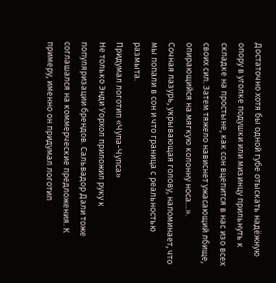Достаточно хотя бы одной губе отыскать надёжную опору в уголке подушки или мизинцу прильнуть к складке на простыне, как сон вцепится в нас изо всех своих сил. Затем тяжело нависнет ужасающий лбище, опирающийся на мягкую колонну носа…».
Сочная лазурь, укрывающая голову, напоминает, что мы попали в сон и что граница с реальностью размыта.
Придумал логотип «Чупа-Чупса»
Не только Энди Уорхол приложил руку к популяризации брендов. Сальвадор Дали тоже соглашался на коммерческие предложения. К примеру, именно он придумал логотип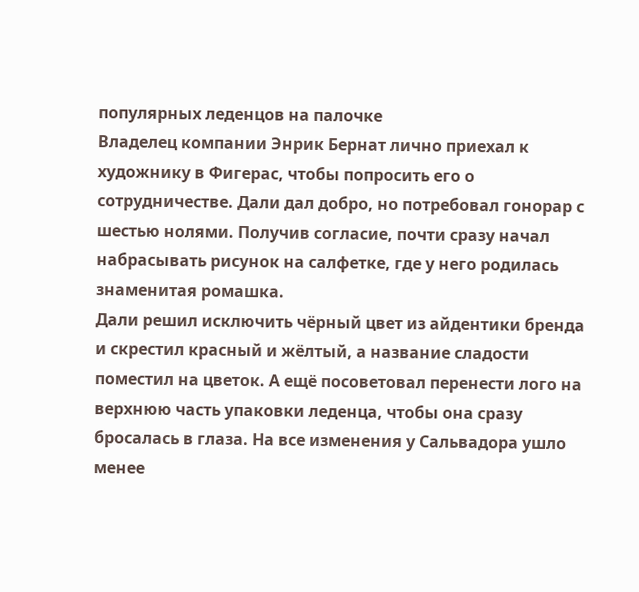популярных леденцов на палочке
Владелец компании Энрик Бернат лично приехал к художнику в Фигерас, чтобы попросить его о сотрудничестве. Дали дал добро, но потребовал гонорар с шестью нолями. Получив согласие, почти сразу начал набрасывать рисунок на салфетке, где у него родилась знаменитая ромашка.
Дали решил исключить чёрный цвет из айдентики бренда и скрестил красный и жёлтый, а название сладости поместил на цветок. А ещё посоветовал перенести лого на верхнюю часть упаковки леденца, чтобы она сразу бросалась в глаза. На все изменения у Сальвадора ушло менее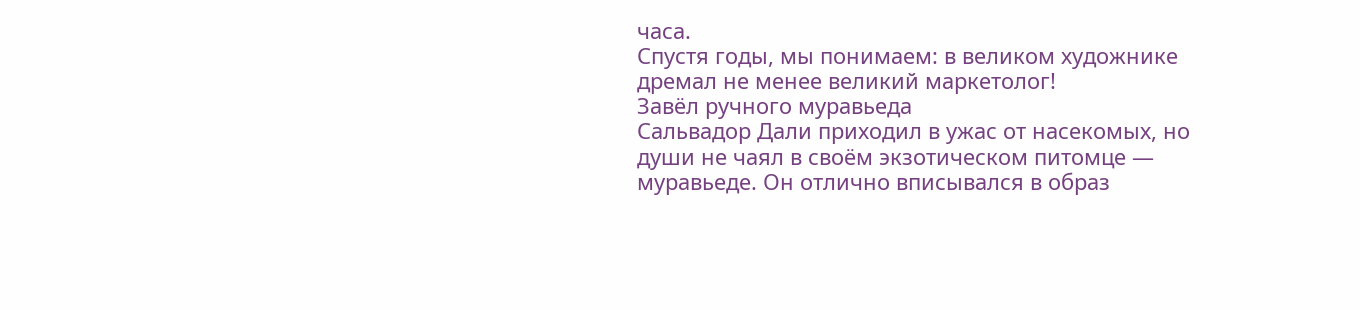часа.
Спустя годы, мы понимаем: в великом художнике дремал не менее великий маркетолог!
Завёл ручного муравьеда
Сальвадор Дали приходил в ужас от насекомых, но души не чаял в своём экзотическом питомце — муравьеде. Он отлично вписывался в образ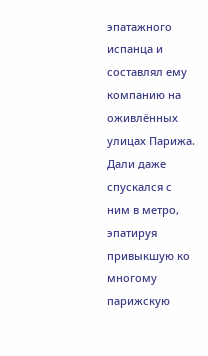эпатажного испанца и составлял ему компанию на оживлённых улицах Парижа. Дали даже спускался с ним в метро, эпатируя привыкшую ко многому парижскую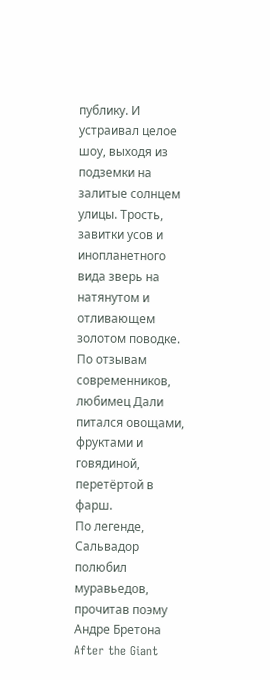публику. И устраивал целое шоу, выходя из подземки на залитые солнцем улицы. Трость, завитки усов и инопланетного вида зверь на натянутом и отливающем золотом поводке. По отзывам современников, любимец Дали питался овощами, фруктами и говядиной, перетёртой в фарш.
По легенде, Сальвадор полюбил муравьедов, прочитав поэму Андре Бретона After the Giant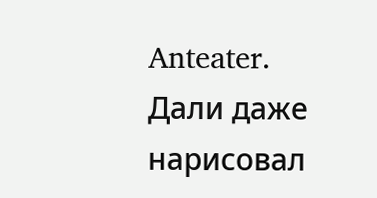Anteater. Дали даже нарисовал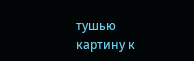тушью картину к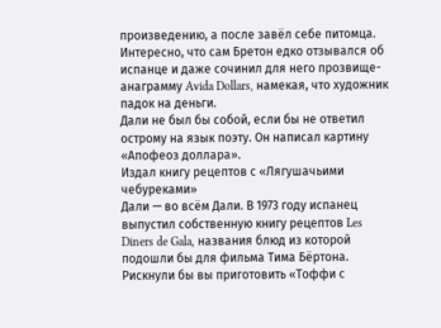произведению, а после завёл себе питомца. Интересно, что сам Бретон едко отзывался об испанце и даже сочинил для него прозвище-анаграмму Avida Dollars, намекая, что художник падок на деньги.
Дали не был бы собой, если бы не ответил острому на язык поэту. Он написал картину «Апофеоз доллара».
Издал книгу рецептов с «Лягушачьими чебуреками»
Дали — во всём Дали. В 1973 году испанец выпустил собственную книгу рецептов Les Diners de Gala, названия блюд из которой подошли бы для фильма Тима Бёртона. Рискнули бы вы приготовить «Тоффи с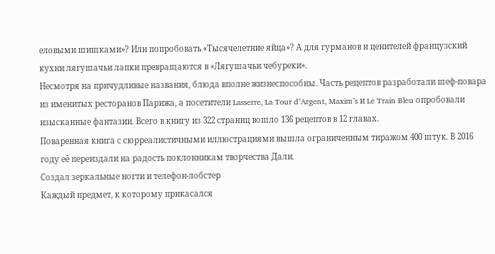еловыми шишками»? Или попробовать «Тысячелетние яйца»? А для гурманов и ценителей французский кухни лягушачьи лапки превращаются в «Лягушачьи чебуреки».
Несмотря на причудливые названия, блюда вполне жизнеспособны. Часть рецептов разработали шеф-повара из именитых ресторанов Парижа, а посетители Lasserre, La Tour d’Argent, Maxim’s и Le Train Bleu опробовали изысканные фантазии. Всего в книгу из 322 страниц вошло 136 рецептов в 12 главах.
Поваренная книга с сюрреалистичными иллюстрациями вышла ограниченным тиражом 400 штук. В 2016 году её переиздали на радость поклонникам творчества Дали.
Создал зеркальные ногти и телефон-лобстер
Каждый предмет, к которому прикасался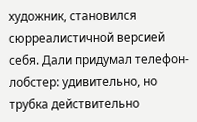художник, становился сюрреалистичной версией себя. Дали придумал телефон-лобстер: удивительно, но трубка действительно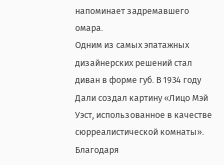напоминает задремавшего омара.
Одним из самых эпатажных дизайнерских решений стал диван в форме губ. В 1934 году Дали создал картину «Лицо Мэй Уэст, использованное в качестве сюрреалистической комнаты». Благодаря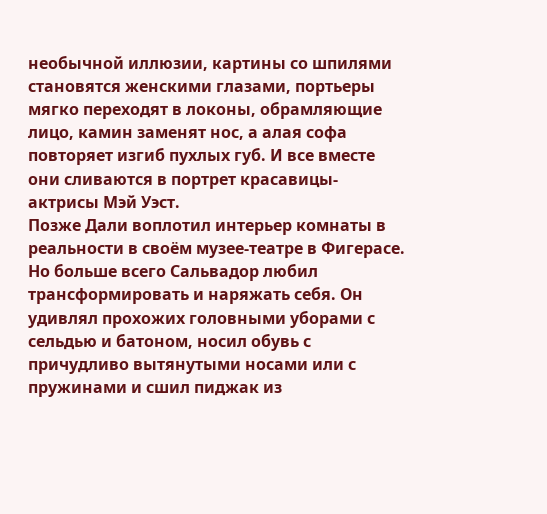необычной иллюзии, картины со шпилями становятся женскими глазами, портьеры мягко переходят в локоны, обрамляющие лицо, камин заменят нос, а алая софа повторяет изгиб пухлых губ. И все вместе они сливаются в портрет красавицы-актрисы Мэй Уэст.
Позже Дали воплотил интерьер комнаты в реальности в своём музее-театре в Фигерасе.
Но больше всего Сальвадор любил трансформировать и наряжать себя. Он удивлял прохожих головными уборами с сельдью и батоном, носил обувь с причудливо вытянутыми носами или с пружинами и сшил пиджак из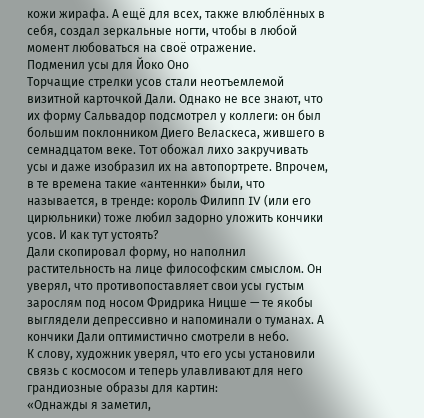кожи жирафа. А ещё для всех, также влюблённых в себя, создал зеркальные ногти, чтобы в любой момент любоваться на своё отражение.
Подменил усы для Йоко Оно
Торчащие стрелки усов стали неотъемлемой визитной карточкой Дали. Однако не все знают, что их форму Сальвадор подсмотрел у коллеги: он был большим поклонником Диего Веласкеса, жившего в семнадцатом веке. Тот обожал лихо закручивать усы и даже изобразил их на автопортрете. Впрочем, в те времена такие «антеннки» были, что называется, в тренде: король Филипп IV (или его цирюльники) тоже любил задорно уложить кончики усов. И как тут устоять?
Дали скопировал форму, но наполнил растительность на лице философским смыслом. Он уверял, что противопоставляет свои усы густым зарослям под носом Фридрика Ницше — те якобы выглядели депрессивно и напоминали о туманах. А кончики Дали оптимистично смотрели в небо.
К слову, художник уверял, что его усы установили связь с космосом и теперь улавливают для него грандиозные образы для картин:
«Однажды я заметил,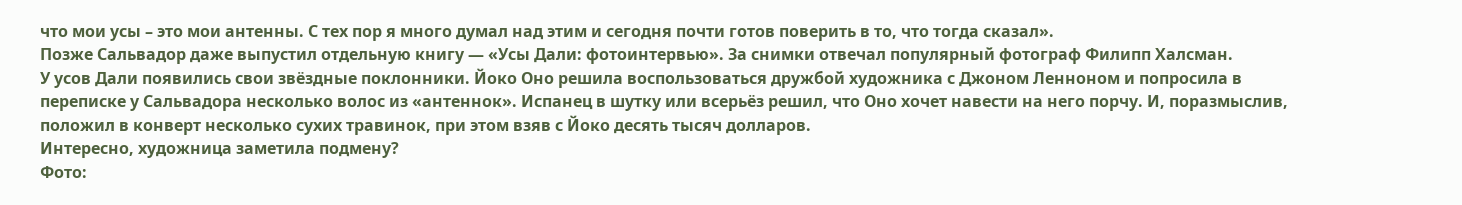что мои усы – это мои антенны. С тех пор я много думал над этим и сегодня почти готов поверить в то, что тогда сказал».
Позже Сальвадор даже выпустил отдельную книгу — «Усы Дали: фотоинтервью». За снимки отвечал популярный фотограф Филипп Халсман.
У усов Дали появились свои звёздные поклонники. Йоко Оно решила воспользоваться дружбой художника с Джоном Ленноном и попросила в переписке у Сальвадора несколько волос из «антеннок». Испанец в шутку или всерьёз решил, что Оно хочет навести на него порчу. И, поразмыслив, положил в конверт несколько сухих травинок, при этом взяв с Йоко десять тысяч долларов.
Интересно, художница заметила подмену?
Фото: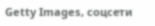Getty Images, соцсети